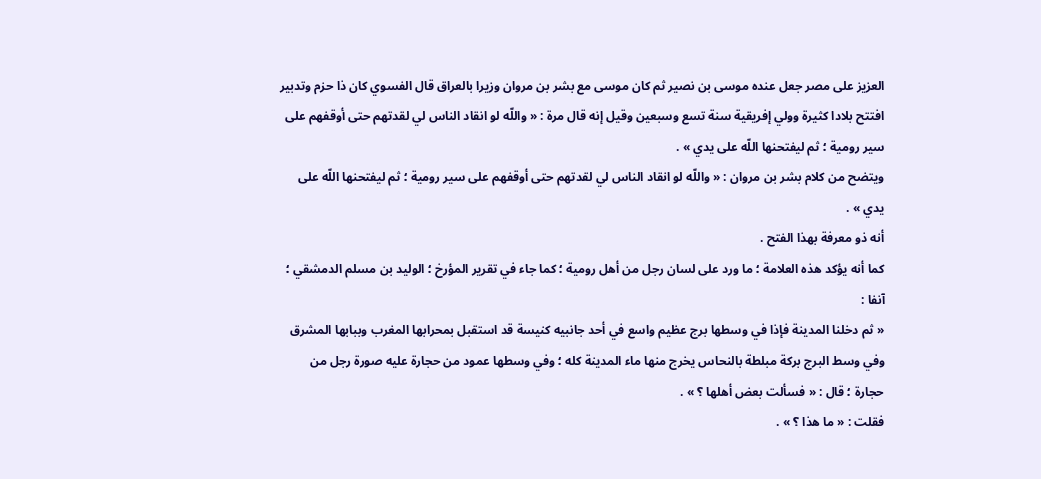العزيز على مصر جعل عنده موسى بن نصير ثم كان موسى مع بشر بن مروان وزيرا بالعراق قال الفسوي كان ذا حزم وتدبير افتتح بلادا كثيرة وولي إفريقية سنة تسع وسبعين وقيل إنه قال مرة : « واللّه لو انقاد الناس لي لقدتهم حتى أوقفهم على سير رومية ؛ ثم ليفتحنها اللّه على يدي » .
ويتضح من كلام بشر بن مروان : « واللّه لو انقاد الناس لي لقدتهم حتى أوقفهم على سير رومية ؛ ثم ليفتحنها اللّه على يدي » .
أنه ذو معرفة بهذا الفتح .
كما أنه يؤكد هذه العلامة ؛ ما ورد على لسان رجل من أهل رومية ؛ كما جاء في تقرير المؤرخ ؛ الوليد بن مسلم الدمشقي ؛ آنفا :
« ثم دخلنا المدينة فإذا في وسطها برج عظيم واسع في أحد جانبيه كنيسة قد استقبل بمحرابها المغرب وببابها المشرق وفي وسط البرج بركة مبلطة بالنحاس يخرج منها ماء المدينة كله ؛ وفي وسطها عمود من حجارة عليه صورة رجل من حجارة ؛ قال : « فسألت بعض أهلها ؟ » .
فقلت : « ما هذا ؟ » .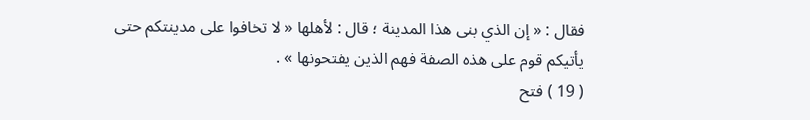فقال : « إن الذي بنى هذا المدينة ؛ قال : لأهلها « لا تخافوا على مدينتكم حتى يأتيكم قوم على هذه الصفة فهم الذين يفتحونها » .
( 19 ) فتح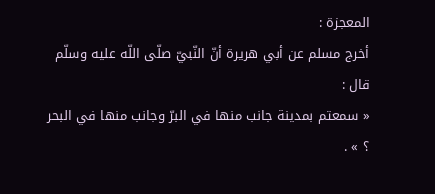المعجزة :
أخرج مسلم عن أبي هريرة أنّ النّبيّ صلّى اللّه عليه وسلّم قال :
« سمعتم بمدينة جانب منها في البرّ وجانب منها في البحر ؟ » .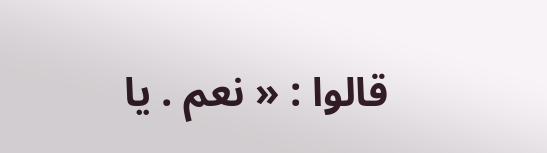قالوا : « نعم . يا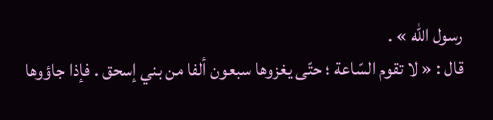رسول اللّه » .
قال : « لا تقوم السّاعة ؛ حتّى يغزوها سبعون ألفا من بني إسحق . فإذا جاؤوها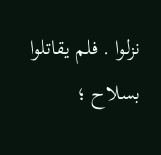نزلوا . فلم يقاتلوا بسلاح ؛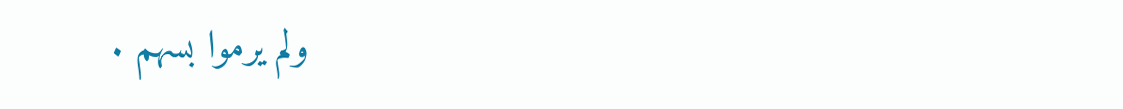ولم يرموا بسهم .